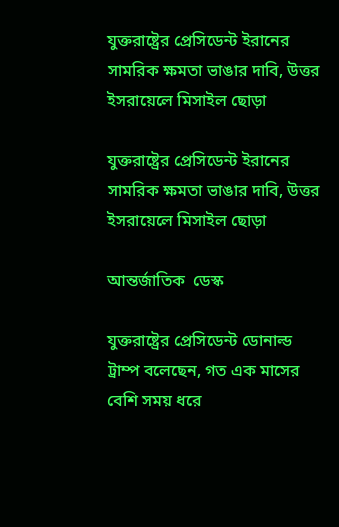যুক্তরাষ্ট্রের প্রেসিডেন্ট ইরানের সামরিক ক্ষমতা ভাঙার দাবি, উত্তর ইসরায়েলে মিসাইল ছোড়া

যুক্তরাষ্ট্রের প্রেসিডেন্ট ইরানের সামরিক ক্ষমতা ভাঙার দাবি, উত্তর ইসরায়েলে মিসাইল ছোড়া

আন্তর্জাতিক  ডেস্ক

যুক্তরাষ্ট্রের প্রেসিডেন্ট ডোনাল্ড ট্রাম্প বলেছেন, গত এক মাসের বেশি সময় ধরে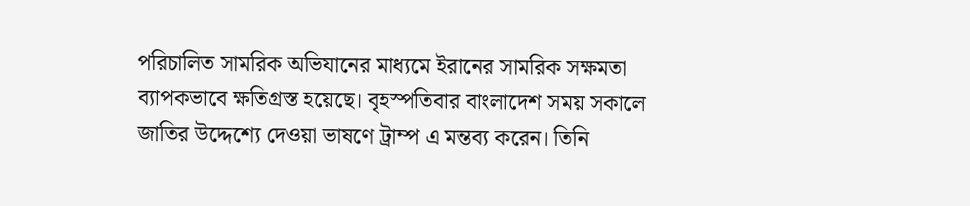পরিচালিত সামরিক অভিযানের মাধ্যমে ইরানের সামরিক সক্ষমতা ব্যাপকভাবে ক্ষতিগ্রস্ত হয়েছে। বৃহস্পতিবার বাংলাদেশ সময় সকালে জাতির উদ্দেশ্যে দেওয়া ভাষণে ট্রাম্প এ মন্তব্য করেন। তিনি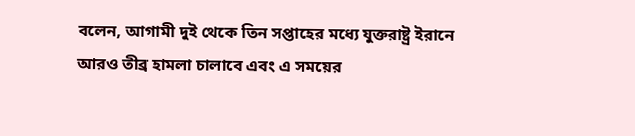বলেন, আগামী দুই থেকে তিন সপ্তাহের মধ্যে যুক্তরাষ্ট্র ইরানে আরও তীব্র হামলা চালাবে এবং এ সময়ের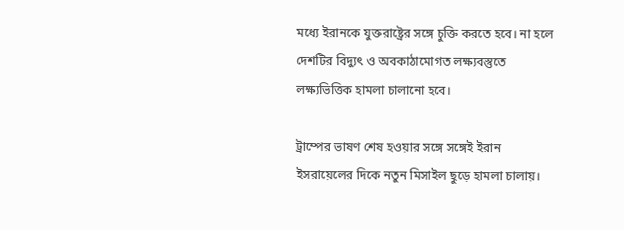মধ্যে ইরানকে যুক্তরাষ্ট্রের সঙ্গে চুক্তি করতে হবে। না হলে দেশটির বিদ্যুৎ ও অবকাঠামোগত লক্ষ্যবস্তুতে লক্ষ্যভিত্তিক হামলা চালানো হবে।

ট্রাম্পের ভাষণ শেষ হওয়ার সঙ্গে সঙ্গেই ইরান ইসরায়েলের দিকে নতুন মিসাইল ছুড়ে হামলা চালায়।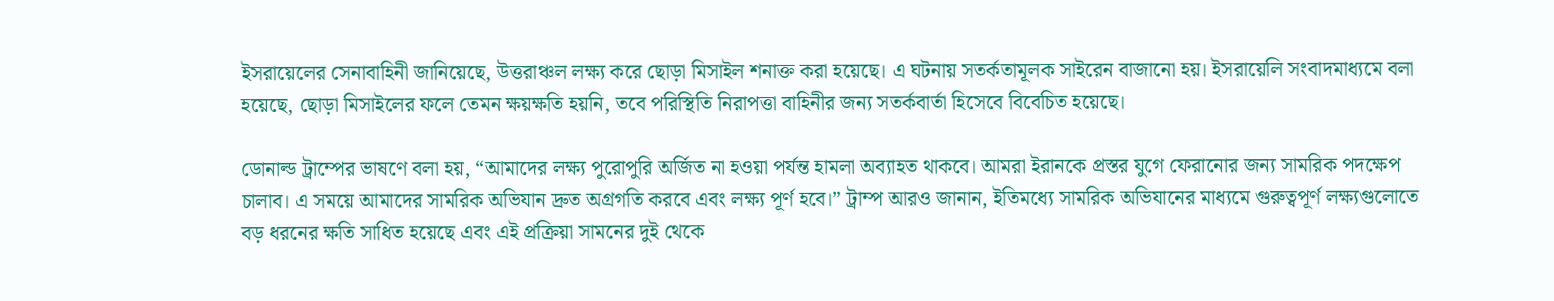ইসরায়েলের সেনাবাহিনী জানিয়েছে, উত্তরাঞ্চল লক্ষ্য করে ছোড়া মিসাইল শনাক্ত করা হয়েছে। এ ঘটনায় সতর্কতামূলক সাইরেন বাজানো হয়। ইসরায়েলি সংবাদমাধ্যমে বলা হয়েছে, ছোড়া মিসাইলের ফলে তেমন ক্ষয়ক্ষতি হয়নি, তবে পরিস্থিতি নিরাপত্তা বাহিনীর জন্য সতর্কবার্তা হিসেবে বিবেচিত হয়েছে।

ডোনাল্ড ট্রাম্পের ভাষণে বলা হয়, “আমাদের লক্ষ্য পুরোপুরি অর্জিত না হওয়া পর্যন্ত হামলা অব্যাহত থাকবে। আমরা ইরানকে প্রস্তর যুগে ফেরানোর জন্য সামরিক পদক্ষেপ চালাব। এ সময়ে আমাদের সামরিক অভিযান দ্রুত অগ্রগতি করবে এবং লক্ষ্য পূর্ণ হবে।” ট্রাম্প আরও জানান, ইতিমধ্যে সামরিক অভিযানের মাধ্যমে গুরুত্বপূর্ণ লক্ষ্যগুলোতে বড় ধরনের ক্ষতি সাধিত হয়েছে এবং এই প্রক্রিয়া সামনের দুই থেকে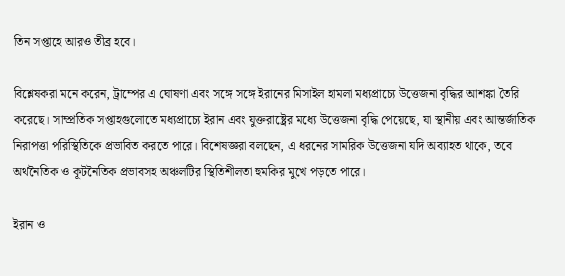তিন সপ্তাহে আরও তীব্র হবে।

বিশ্লেষকরা মনে করেন, ট্রাম্পের এ ঘোষণা এবং সঙ্গে সঙ্গে ইরানের মিসাইল হামলা মধ্যপ্রাচ্যে উত্তেজনা বৃদ্ধির আশঙ্কা তৈরি করেছে। সাম্প্রতিক সপ্তাহগুলোতে মধ্যপ্রাচ্যে ইরান এবং যুক্তরাষ্ট্রের মধ্যে উত্তেজনা বৃদ্ধি পেয়েছে, যা স্থানীয় এবং আন্তর্জাতিক নিরাপত্তা পরিস্থিতিকে প্রভাবিত করতে পারে। বিশেষজ্ঞরা বলছেন, এ ধরনের সামরিক উত্তেজনা যদি অব্যাহত থাকে, তবে অর্থনৈতিক ও কূটনৈতিক প্রভাবসহ অঞ্চলটির স্থিতিশীলতা হুমকির মুখে পড়তে পারে।

ইরান ও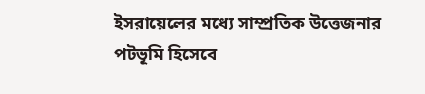ইসরায়েলের মধ্যে সাম্প্রতিক উত্তেজনার পটভূমি হিসেবে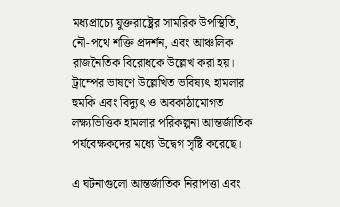মধ্যপ্রাচ্যে যুক্তরাষ্ট্রের সামরিক উপস্থিতি, নৌ-পথে শক্তি প্রদর্শন, এবং আঞ্চলিক রাজনৈতিক বিরোধকে উল্লেখ করা হয়। ট্রাম্পের ভাষণে উল্লেখিত ভবিষ্যৎ হামলার হুমকি এবং বিদ্যুৎ ও অবকাঠামোগত লক্ষ্যভিত্তিক হামলার পরিকল্পনা আন্তর্জাতিক পর্যবেক্ষকদের মধ্যে উদ্বেগ সৃষ্টি করেছে।

এ ঘটনাগুলো আন্তর্জাতিক নিরাপত্তা এবং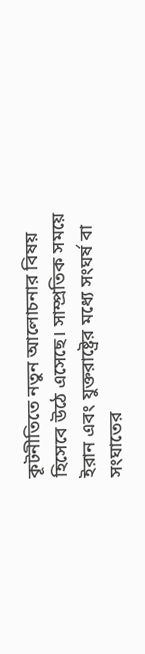কূটনীতিতে নতুন আলোচনার বিষয় হিসেবে উঠে এসেছে। সাম্প্রতিক সময়ে ইরান এবং যুক্তরাষ্ট্রের মধ্যে সংঘর্ষ বা সংঘাতের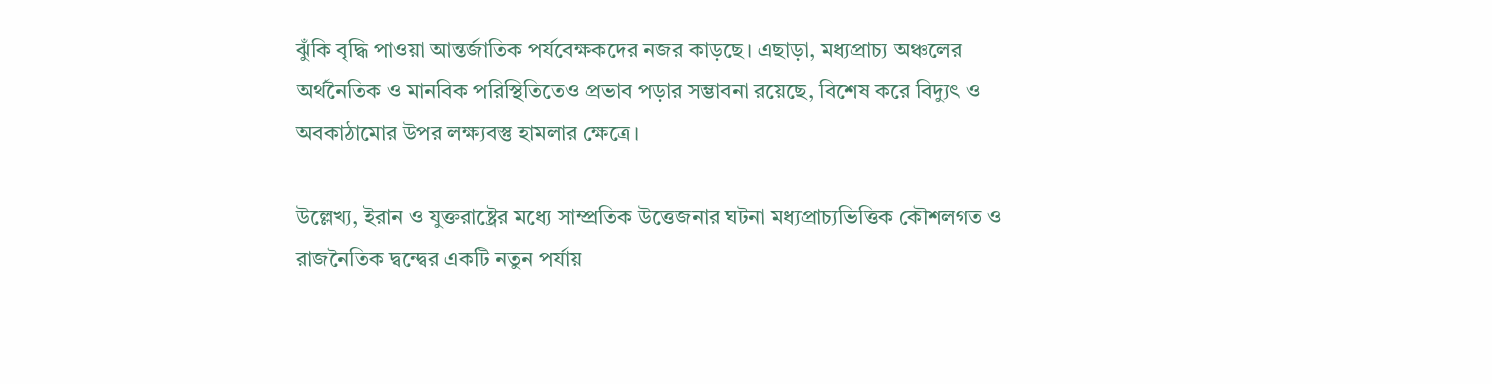ঝুঁকি বৃদ্ধি পাওয়া আন্তর্জাতিক পর্যবেক্ষকদের নজর কাড়ছে। এছাড়া, মধ্যপ্রাচ্য অঞ্চলের অর্থনৈতিক ও মানবিক পরিস্থিতিতেও প্রভাব পড়ার সম্ভাবনা রয়েছে, বিশেষ করে বিদ্যুৎ ও অবকাঠামোর উপর লক্ষ্যবস্তু হামলার ক্ষেত্রে।

উল্লেখ্য, ইরান ও যুক্তরাষ্ট্রের মধ্যে সাম্প্রতিক উত্তেজনার ঘটনা মধ্যপ্রাচ্যভিত্তিক কৌশলগত ও রাজনৈতিক দ্বন্দ্বের একটি নতুন পর্যায়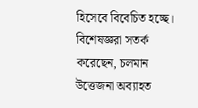হিসেবে বিবেচিত হচ্ছে। বিশেষজ্ঞরা সতর্ক করেছেন, চলমান উত্তেজনা অব্যাহত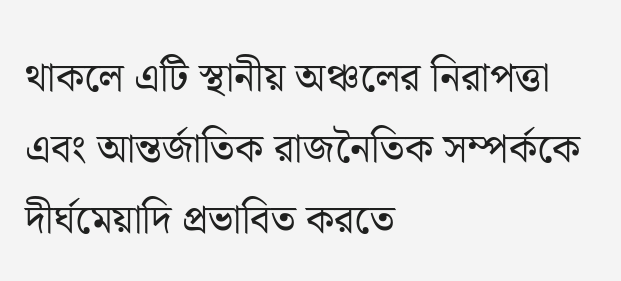থাকলে এটি স্থানীয় অঞ্চলের নিরাপত্তা এবং আন্তর্জাতিক রাজনৈতিক সম্পর্ককে দীর্ঘমেয়াদি প্রভাবিত করতে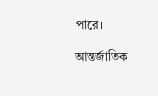পারে।

আন্তর্জাতিক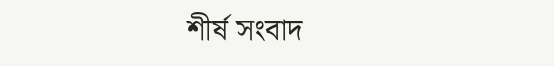শীর্ষ সংবাদ